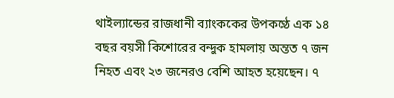থাইল্যান্ডের রাজধানী ব্যাংককের উপকণ্ঠে এক ১৪ বছর বয়সী কিশোরের বন্দুক হামলায় অন্তত ৭ জন নিহত এবং ২৩ জনেরও বেশি আহত হয়েছেন। ৭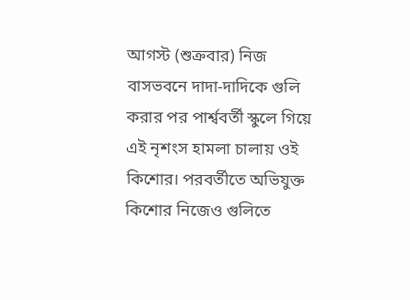আগস্ট (শুক্রবার) নিজ বাসভবনে দাদা-দাদিকে গুলি করার পর পার্শ্ববর্তী স্কুলে গিয়ে এই নৃশংস হামলা চালায় ওই কিশোর। পরবর্তীতে অভিযুক্ত কিশোর নিজেও গুলিতে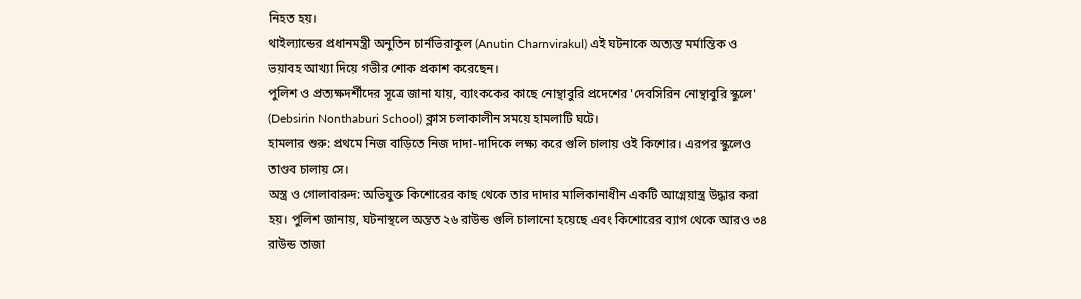নিহত হয়।
থাইল্যান্ডের প্রধানমন্ত্রী অনুতিন চার্নভিরাকুল (Anutin Charnvirakul) এই ঘটনাকে অত্যন্ত মর্মান্তিক ও ভয়াবহ আখ্যা দিয়ে গভীর শোক প্রকাশ করেছেন।
পুলিশ ও প্রত্যক্ষদর্শীদের সূত্রে জানা যায়, ব্যাংককের কাছে নোন্থাবুরি প্রদেশের 'দেবসিরিন নোন্থাবুরি স্কুলে' (Debsirin Nonthaburi School) ক্লাস চলাকালীন সময়ে হামলাটি ঘটে।
হামলার শুরু: প্রথমে নিজ বাড়িতে নিজ দাদা-দাদিকে লক্ষ্য করে গুলি চালায় ওই কিশোর। এরপর স্কুলেও তাণ্ডব চালায় সে।
অস্ত্র ও গোলাবারুদ: অভিযুক্ত কিশোরের কাছ থেকে তার দাদার মালিকানাধীন একটি আগ্নেয়াস্ত্র উদ্ধার করা হয়। পুলিশ জানায়, ঘটনাস্থলে অন্তত ২৬ রাউন্ড গুলি চালানো হয়েছে এবং কিশোরের ব্যাগ থেকে আরও ৩৪ রাউন্ড তাজা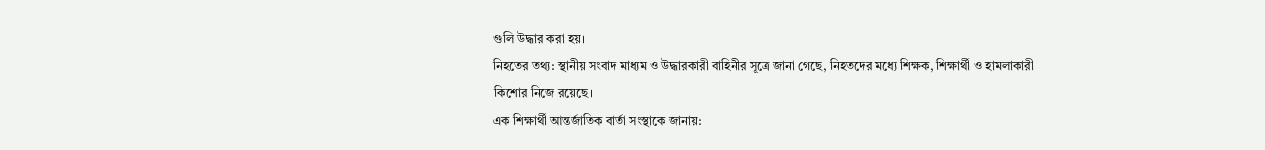গুলি উদ্ধার করা হয়।
নিহতের তথ্য: স্থানীয় সংবাদ মাধ্যম ও উদ্ধারকারী বাহিনীর সূত্রে জানা গেছে, নিহতদের মধ্যে শিক্ষক, শিক্ষার্থী ও হামলাকারী কিশোর নিজে রয়েছে।
এক শিক্ষার্থী আন্তর্জাতিক বার্তা সংস্থাকে জানায়: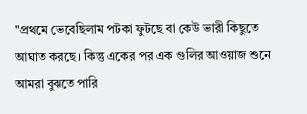"প্রথমে ভেবেছিলাম পটকা ফুটছে বা কেউ ভারী কিছুতে আঘাত করছে। কিন্তু একের পর এক গুলির আওয়াজ শুনে আমরা বুঝতে পারি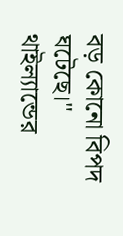বড় কোনো বিপদ ঘটেছে।"
থাইল্যান্ডের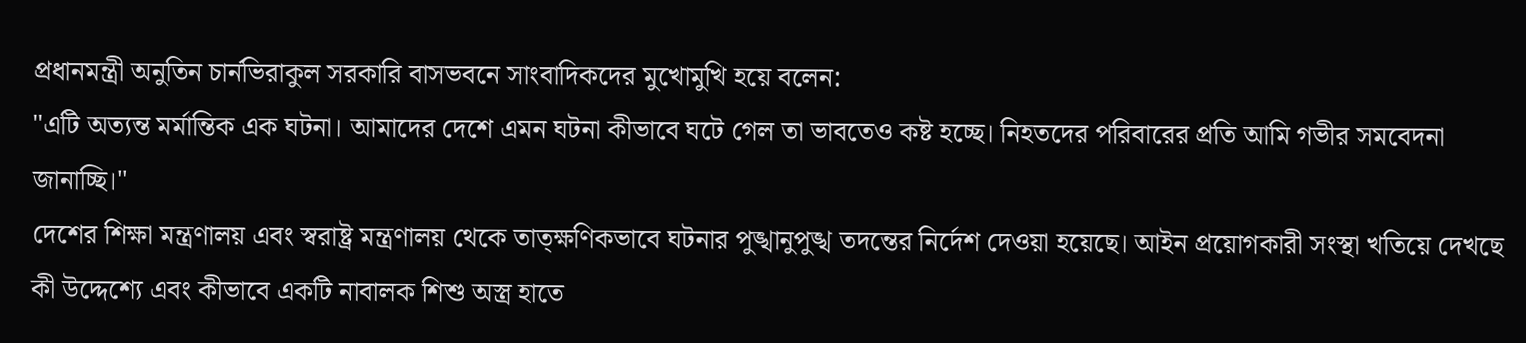প্রধানমন্ত্রী অনুতিন চার্নভিরাকুল সরকারি বাসভবনে সাংবাদিকদের মুখোমুখি হয়ে বলেন:
"এটি অত্যন্ত মর্মান্তিক এক ঘটনা। আমাদের দেশে এমন ঘটনা কীভাবে ঘটে গেল তা ভাবতেও কষ্ট হচ্ছে। নিহতদের পরিবারের প্রতি আমি গভীর সমবেদনা জানাচ্ছি।"
দেশের শিক্ষা মন্ত্রণালয় এবং স্বরাষ্ট্র মন্ত্রণালয় থেকে তাত্ক্ষণিকভাবে ঘটনার পুঙ্খানুপুঙ্খ তদন্তের নির্দেশ দেওয়া হয়েছে। আইন প্রয়োগকারী সংস্থা খতিয়ে দেখছে কী উদ্দেশ্যে এবং কীভাবে একটি নাবালক শিশু অস্ত্র হাতে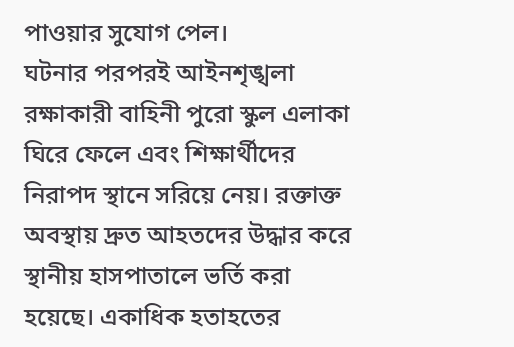পাওয়ার সুযোগ পেল।
ঘটনার পরপরই আইনশৃঙ্খলা রক্ষাকারী বাহিনী পুরো স্কুল এলাকা ঘিরে ফেলে এবং শিক্ষার্থীদের নিরাপদ স্থানে সরিয়ে নেয়। রক্তাক্ত অবস্থায় দ্রুত আহতদের উদ্ধার করে স্থানীয় হাসপাতালে ভর্তি করা হয়েছে। একাধিক হতাহতের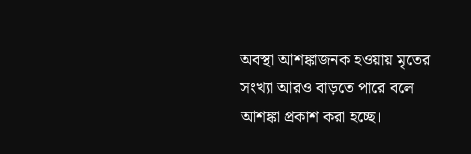অবস্থা আশঙ্কাজনক হওয়ায় মৃতের সংখ্যা আরও বাড়তে পারে বলে আশঙ্কা প্রকাশ করা হচ্ছে।